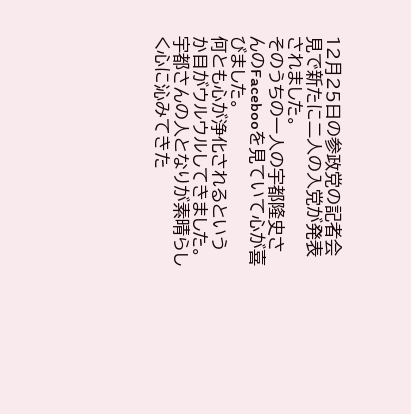12月25日の参政党の記者会見で新たに二人の入党が発表されました。
そのうちの一人の宇都隆史さんのFacebooを見ていて心が喜びました。
何とも心が浄化されるというか目がウルウルしてきました。
宇都さんの人となりが素晴らしく心に沁みてきた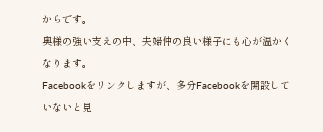からです。
奥様の強い支えの中、夫婦仲の良い様子にも心が温かくなります。
Facebookをリンクしますが、多分Facebookを開設していないと見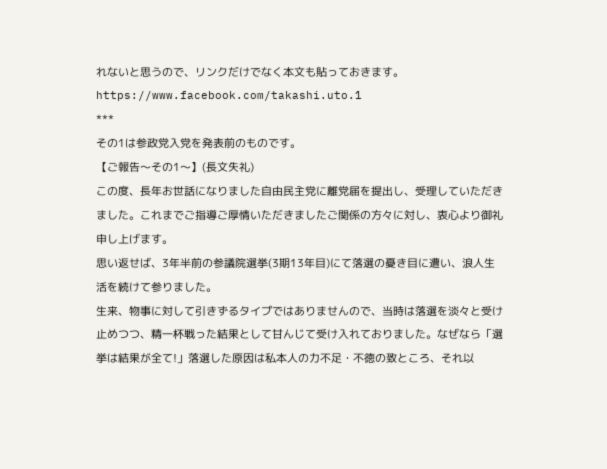れないと思うので、リンクだけでなく本文も貼っておきます。
https://www.facebook.com/takashi.uto.1
***
その1は参政党入党を発表前のものです。
【ご報告〜その1〜】(長文失礼)
この度、長年お世話になりました自由民主党に離党届を提出し、受理していただきました。これまでご指導ご厚情いただきましたご関係の方々に対し、衷心より御礼申し上げます。
思い返せば、3年半前の参議院選挙(3期13年目)にて落選の憂き目に遭い、浪人生活を続けて参りました。
生来、物事に対して引きずるタイプではありませんので、当時は落選を淡々と受け止めつつ、精一杯戦った結果として甘んじて受け入れておりました。なぜなら「選挙は結果が全て!」落選した原因は私本人の力不足・不徳の致ところ、それ以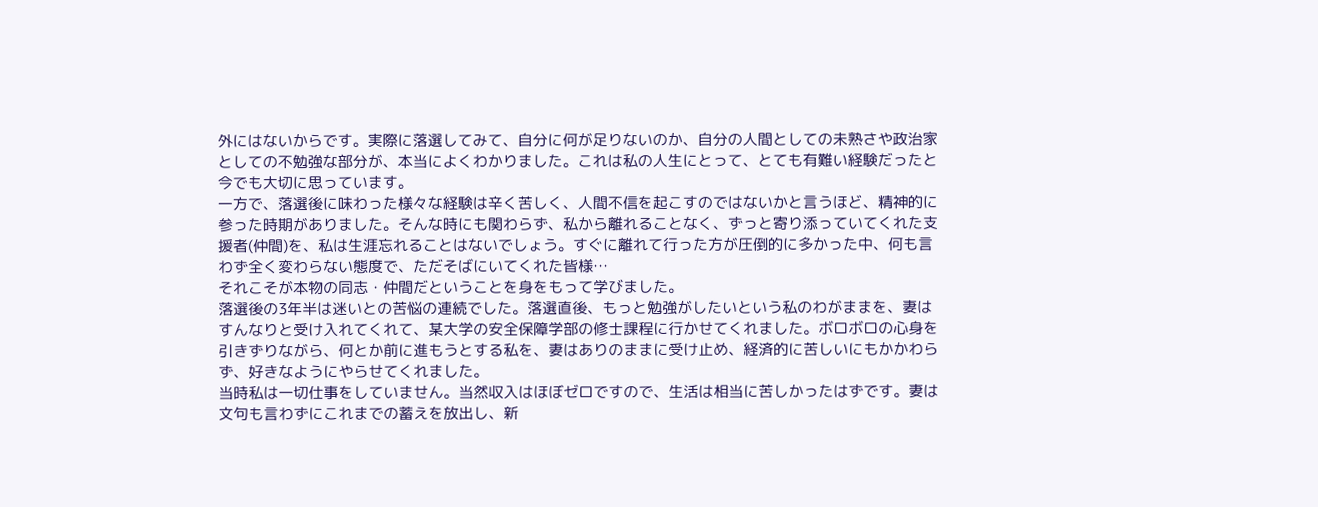外にはないからです。実際に落選してみて、自分に何が足りないのか、自分の人間としての未熟さや政治家としての不勉強な部分が、本当によくわかりました。これは私の人生にとって、とても有難い経験だったと今でも大切に思っています。
一方で、落選後に味わった様々な経験は辛く苦しく、人間不信を起こすのではないかと言うほど、精神的に参った時期がありました。そんな時にも関わらず、私から離れることなく、ずっと寄り添っていてくれた支援者(仲間)を、私は生涯忘れることはないでしょう。すぐに離れて行った方が圧倒的に多かった中、何も言わず全く変わらない態度で、ただそばにいてくれた皆様…
それこそが本物の同志・仲間だということを身をもって学びました。
落選後の3年半は迷いとの苦悩の連続でした。落選直後、もっと勉強がしたいという私のわがままを、妻はすんなりと受け入れてくれて、某大学の安全保障学部の修士課程に行かせてくれました。ボロボロの心身を引きずりながら、何とか前に進もうとする私を、妻はありのままに受け止め、経済的に苦しいにもかかわらず、好きなようにやらせてくれました。
当時私は一切仕事をしていません。当然収入はほぼゼロですので、生活は相当に苦しかったはずです。妻は文句も言わずにこれまでの蓄えを放出し、新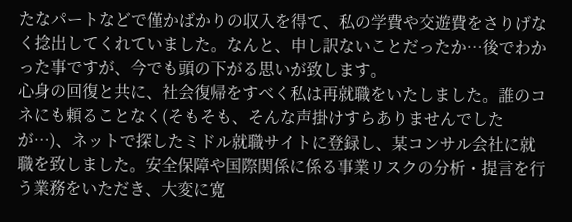たなパートなどで僅かばかりの収入を得て、私の学費や交遊費をさりげなく捻出してくれていました。なんと、申し訳ないことだったか…後でわかった事ですが、今でも頭の下がる思いが致します。
心身の回復と共に、社会復帰をすべく私は再就職をいたしました。誰のコネにも頼ることなく(そもそも、そんな声掛けすらありませんでしたが…)、ネットで探したミドル就職サイトに登録し、某コンサル会社に就職を致しました。安全保障や国際関係に係る事業リスクの分析・提言を行う業務をいただき、大変に寛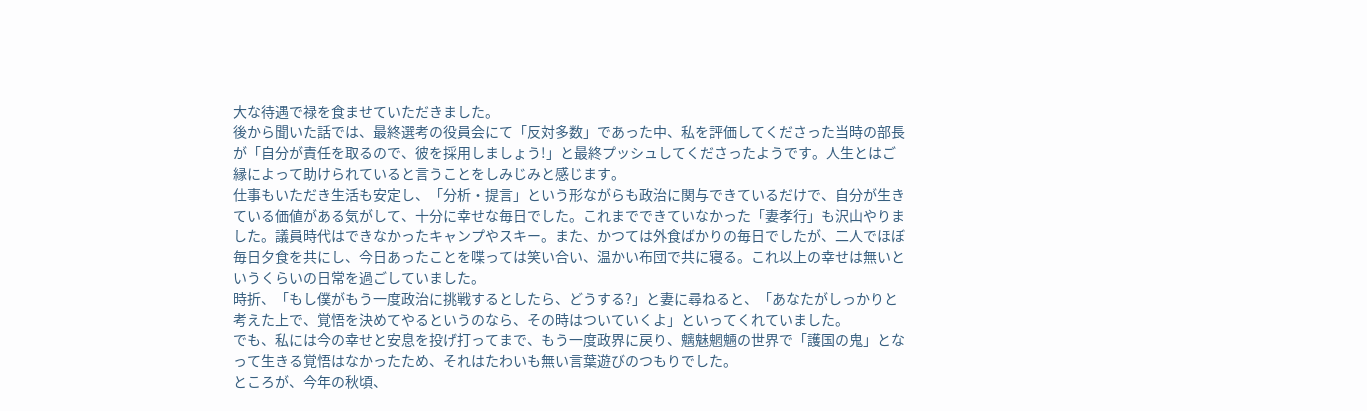大な待遇で禄を食ませていただきました。
後から聞いた話では、最終選考の役員会にて「反対多数」であった中、私を評価してくださった当時の部長が「自分が責任を取るので、彼を採用しましょう!」と最終プッシュしてくださったようです。人生とはご縁によって助けられていると言うことをしみじみと感じます。
仕事もいただき生活も安定し、「分析・提言」という形ながらも政治に関与できているだけで、自分が生きている価値がある気がして、十分に幸せな毎日でした。これまでできていなかった「妻孝行」も沢山やりました。議員時代はできなかったキャンプやスキー。また、かつては外食ばかりの毎日でしたが、二人でほぼ毎日夕食を共にし、今日あったことを喋っては笑い合い、温かい布団で共に寝る。これ以上の幸せは無いというくらいの日常を過ごしていました。
時折、「もし僕がもう一度政治に挑戦するとしたら、どうする?」と妻に尋ねると、「あなたがしっかりと考えた上で、覚悟を決めてやるというのなら、その時はついていくよ」といってくれていました。
でも、私には今の幸せと安息を投げ打ってまで、もう一度政界に戻り、魑魅魍魎の世界で「護国の鬼」となって生きる覚悟はなかったため、それはたわいも無い言葉遊びのつもりでした。
ところが、今年の秋頃、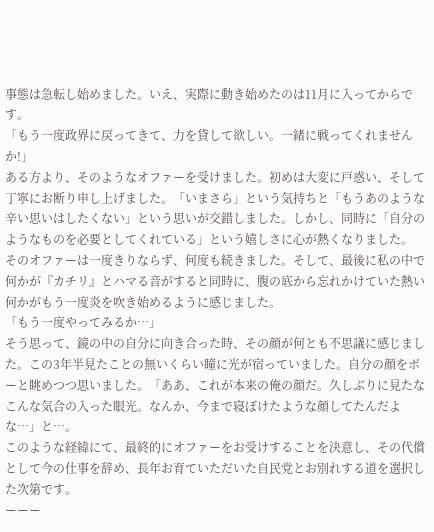事態は急転し始めました。いえ、実際に動き始めたのは11月に入ってからです。
「もう一度政界に戻ってきて、力を貸して欲しい。一緒に戦ってくれませんか!」
ある方より、そのようなオファーを受けました。初めは大変に戸惑い、そして丁寧にお断り申し上げました。「いまさら」という気持ちと「もうあのような辛い思いはしたくない」という思いが交錯しました。しかし、同時に「自分のようなものを必要としてくれている」という嬉しさに心が熱くなりました。
そのオファーは一度きりならず、何度も続きました。そして、最後に私の中で何かが『カチリ』とハマる音がすると同時に、腹の底から忘れかけていた熱い何かがもう一度炎を吹き始めるように感じました。
「もう一度やってみるか…」
そう思って、鏡の中の自分に向き合った時、その顔が何とも不思議に感じました。この3年半見たことの無いくらい瞳に光が宿っていました。自分の顔をボーと眺めつつ思いました。「ああ、これが本来の俺の顔だ。久しぶりに見たなこんな気合の入った眼光。なんか、今まで寝ぼけたような顔してたんだよな…」と…。
このような経緯にて、最終的にオファーをお受けすることを決意し、その代償として今の仕事を辞め、長年お育ていただいた自民党とお別れする道を選択した次第です。
ーーー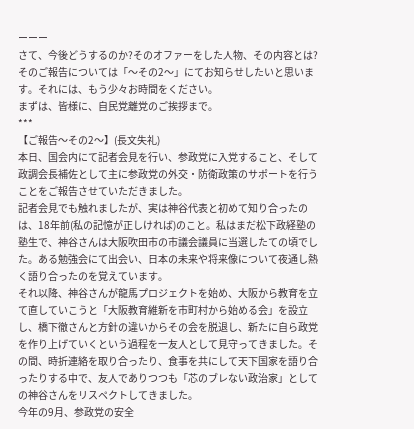ーーー
さて、今後どうするのか?そのオファーをした人物、その内容とは?
そのご報告については「〜その2〜」にてお知らせしたいと思います。それには、もう少々お時間をください。
まずは、皆様に、自民党離党のご挨拶まで。
***
【ご報告〜その2〜】(長文失礼)
本日、国会内にて記者会見を行い、参政党に入党すること、そして政調会長補佐として主に参政党の外交・防衛政策のサポートを行うことをご報告させていただきました。
記者会見でも触れましたが、実は神谷代表と初めて知り合ったのは、18年前(私の記憶が正しければ)のこと。私はまだ松下政経塾の塾生で、神谷さんは大阪吹田市の市議会議員に当選したての頃でした。ある勉強会にて出会い、日本の未来や将来像について夜通し熱く語り合ったのを覚えています。
それ以降、神谷さんが龍馬プロジェクトを始め、大阪から教育を立て直していこうと「大阪教育維新を市町村から始める会」を設立し、橋下徹さんと方針の違いからその会を脱退し、新たに自ら政党を作り上げていくという過程を一友人として見守ってきました。その間、時折連絡を取り合ったり、食事を共にして天下国家を語り合ったりする中で、友人でありつつも「芯のブレない政治家」としての神谷さんをリスペクトしてきました。
今年の9月、参政党の安全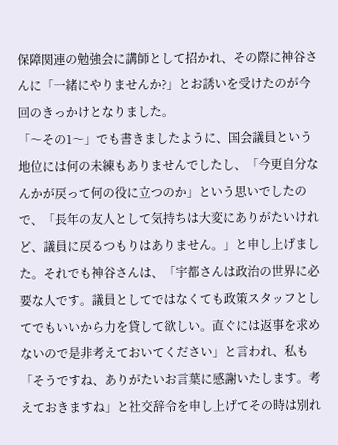保障関連の勉強会に講師として招かれ、その際に神谷さんに「一緒にやりませんか?」とお誘いを受けたのが今回のきっかけとなりました。
「〜その1〜」でも書きましたように、国会議員という地位には何の未練もありませんでしたし、「今更自分なんかが戻って何の役に立つのか」という思いでしたので、「長年の友人として気持ちは大変にありがたいけれど、議員に戻るつもりはありません。」と申し上げました。それでも神谷さんは、「宇都さんは政治の世界に必要な人です。議員としてではなくても政策スタッフとしてでもいいから力を貸して欲しい。直ぐには返事を求めないので是非考えておいてください」と言われ、私も「そうですね、ありがたいお言葉に感謝いたします。考えておきますね」と社交辞令を申し上げてその時は別れ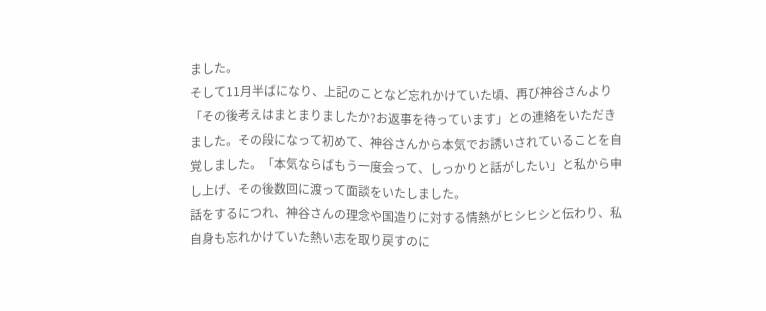ました。
そして11月半ばになり、上記のことなど忘れかけていた頃、再び神谷さんより「その後考えはまとまりましたか?お返事を待っています」との連絡をいただきました。その段になって初めて、神谷さんから本気でお誘いされていることを自覚しました。「本気ならばもう一度会って、しっかりと話がしたい」と私から申し上げ、その後数回に渡って面談をいたしました。
話をするにつれ、神谷さんの理念や国造りに対する情熱がヒシヒシと伝わり、私自身も忘れかけていた熱い志を取り戻すのに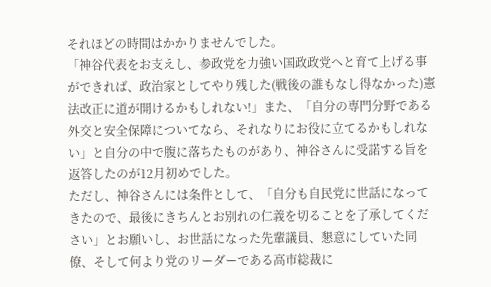それほどの時間はかかりませんでした。
「神谷代表をお支えし、参政党を力強い国政政党へと育て上げる事ができれば、政治家としてやり残した(戦後の誰もなし得なかった)憲法改正に道が開けるかもしれない!」また、「自分の専門分野である外交と安全保障についてなら、それなりにお役に立てるかもしれない」と自分の中で腹に落ちたものがあり、神谷さんに受諾する旨を返答したのが12月初めでした。
ただし、神谷さんには条件として、「自分も自民党に世話になってきたので、最後にきちんとお別れの仁義を切ることを了承してください」とお願いし、お世話になった先輩議員、懇意にしていた同僚、そして何より党のリーダーである高市総裁に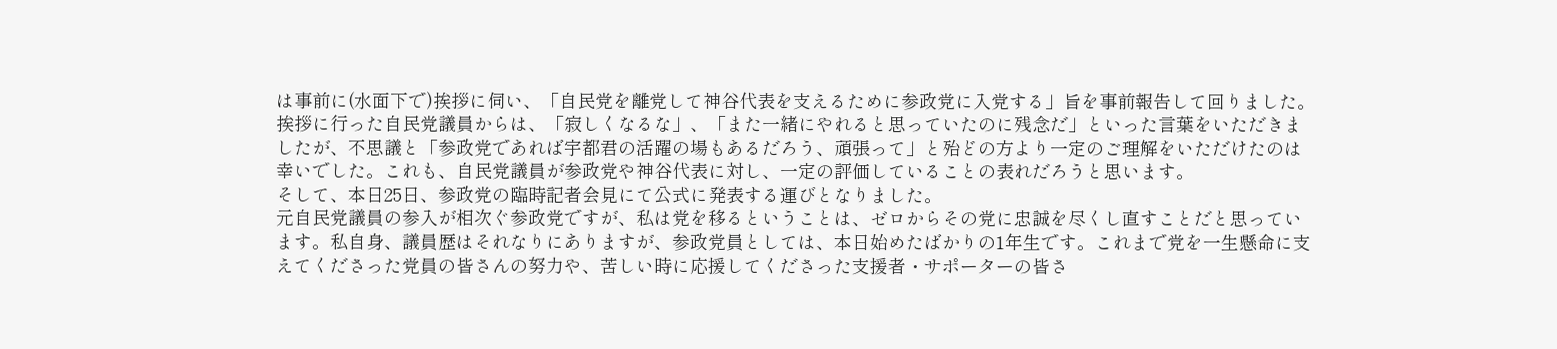は事前に(水面下で)挨拶に伺い、「自民党を離党して神谷代表を支えるために参政党に入党する」旨を事前報告して回りました。
挨拶に行った自民党議員からは、「寂しくなるな」、「また一緒にやれると思っていたのに残念だ」といった言葉をいただきましたが、不思議と「参政党であれば宇都君の活躍の場もあるだろう、頑張って」と殆どの方より一定のご理解をいただけたのは幸いでした。これも、自民党議員が参政党や神谷代表に対し、一定の評価していることの表れだろうと思います。
そして、本日25日、参政党の臨時記者会見にて公式に発表する運びとなりました。
元自民党議員の参入が相次ぐ参政党ですが、私は党を移るということは、ゼロからその党に忠誠を尽くし直すことだと思っています。私自身、議員歴はそれなりにありますが、参政党員としては、本日始めたばかりの1年生です。これまで党を一生懸命に支えてくださった党員の皆さんの努力や、苦しい時に応援してくださった支援者・サポーターの皆さ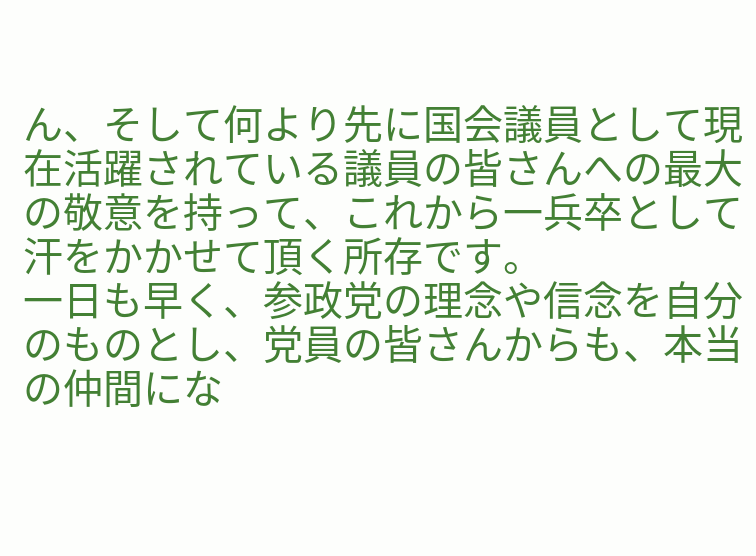ん、そして何より先に国会議員として現在活躍されている議員の皆さんへの最大の敬意を持って、これから一兵卒として汗をかかせて頂く所存です。
一日も早く、参政党の理念や信念を自分のものとし、党員の皆さんからも、本当の仲間にな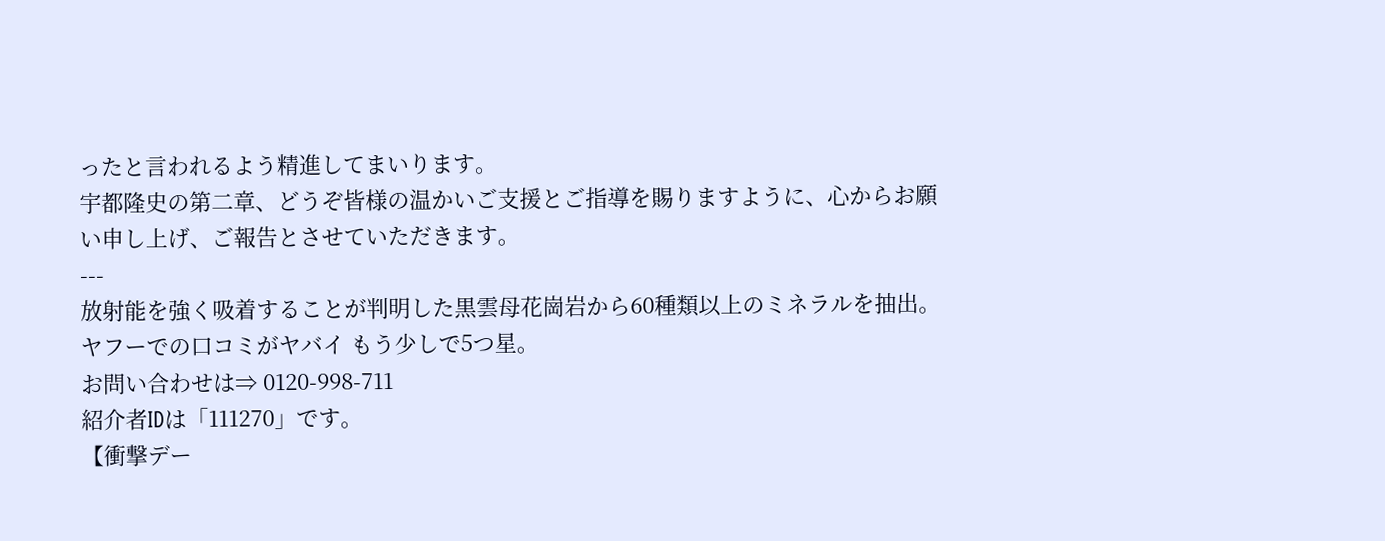ったと言われるよう精進してまいります。
宇都隆史の第二章、どうぞ皆様の温かいご支援とご指導を賜りますように、心からお願い申し上げ、ご報告とさせていただきます。
---
放射能を強く吸着することが判明した黒雲母花崗岩から60種類以上のミネラルを抽出。
ヤフーでの口コミがヤバイ もう少しで5つ星。
お問い合わせは⇒ 0120-998-711
紹介者IDは「111270」です。
【衝撃デー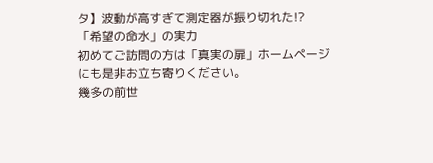タ】波動が高すぎて測定器が振り切れた!?
「希望の命水」の実力
初めてご訪問の方は「真実の扉」ホームページにも是非お立ち寄りください。
幾多の前世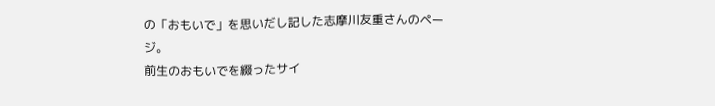の「おもいで」を思いだし記した志摩川友重さんのページ。
前生のおもいでを綴ったサイ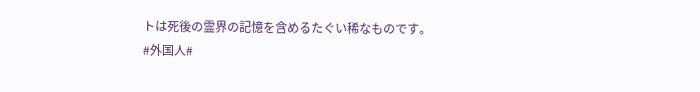トは死後の霊界の記憶を含めるたぐい稀なものです。
#外国人#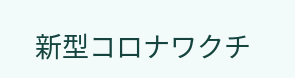新型コロナワクチ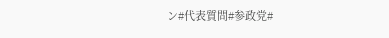ン#代表質問#参政党#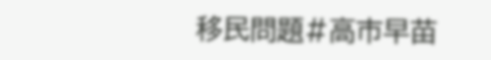移民問題#高市早苗